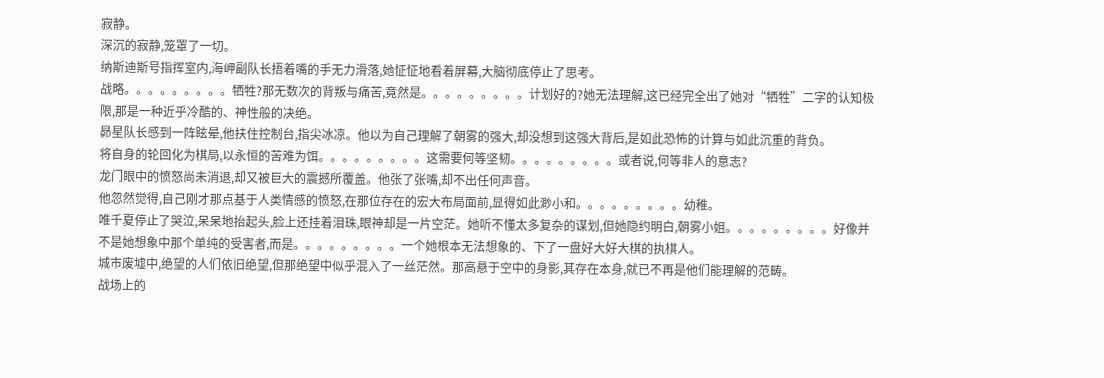寂静。
深沉的寂静,笼罩了一切。
纳斯迪斯号指挥室内,海岬副队长捂着嘴的手无力滑落,她怔怔地看着屏幕,大脑彻底停止了思考。
战略。。。。。。。。。牺牲?那无数次的背叛与痛苦,竟然是。。。。。。。。。计划好的?她无法理解,这已经完全出了她对“牺牲”二字的认知极限,那是一种近乎冷酷的、神性般的决绝。
昴星队长感到一阵眩晕,他扶住控制台,指尖冰凉。他以为自己理解了朝雾的强大,却没想到这强大背后,是如此恐怖的计算与如此沉重的背负。
将自身的轮回化为棋局,以永恒的苦难为饵。。。。。。。。。这需要何等坚韧。。。。。。。。。或者说,何等非人的意志?
龙门眼中的愤怒尚未消退,却又被巨大的震撼所覆盖。他张了张嘴,却不出任何声音。
他忽然觉得,自己刚才那点基于人类情感的愤怒,在那位存在的宏大布局面前,显得如此渺小和。。。。。。。。。幼稚。
唯千夏停止了哭泣,呆呆地抬起头,脸上还挂着泪珠,眼神却是一片空茫。她听不懂太多复杂的谋划,但她隐约明白,朝雾小姐。。。。。。。。。好像并不是她想象中那个单纯的受害者,而是。。。。。。。。。一个她根本无法想象的、下了一盘好大好大棋的执棋人。
城市废墟中,绝望的人们依旧绝望,但那绝望中似乎混入了一丝茫然。那高悬于空中的身影,其存在本身,就已不再是他们能理解的范畴。
战场上的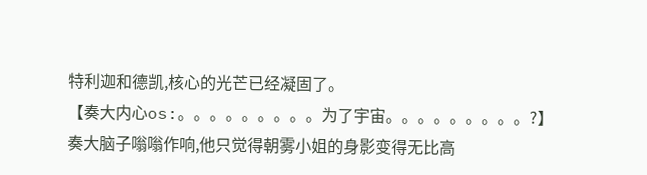特利迦和德凯,核心的光芒已经凝固了。
【奏大内心os:。。。。。。。。。为了宇宙。。。。。。。。。?】
奏大脑子嗡嗡作响,他只觉得朝雾小姐的身影变得无比高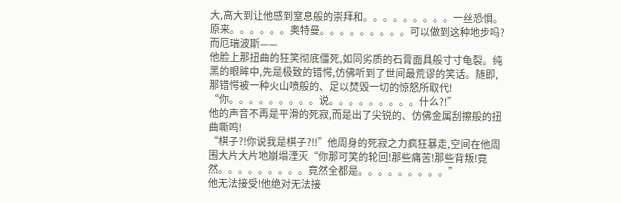大,高大到让他感到窒息般的崇拜和。。。。。。。。。一丝恐惧。原来。。。。。。奥特曼。。。。。。。。。可以做到这种地步吗?
而厄瑞波斯——
他脸上那扭曲的狂笑彻底僵死,如同劣质的石膏面具般寸寸龟裂。纯黑的眼眸中,先是极致的错愕,仿佛听到了世间最荒谬的笑话。随即,那错愕被一种火山喷般的、足以焚毁一切的惊怒所取代!
“你。。。。。。。。。说。。。。。。。。。什么?!”
他的声音不再是平滑的死寂,而是出了尖锐的、仿佛金属刮擦般的扭曲嘶鸣!
“棋子?!你说我是棋子?!!”他周身的死寂之力疯狂暴走,空间在他周围大片大片地崩塌湮灭“你那可笑的轮回!那些痛苦!那些背叛!竟然。。。。。。。。。竟然全都是。。。。。。。。。”
他无法接受!他绝对无法接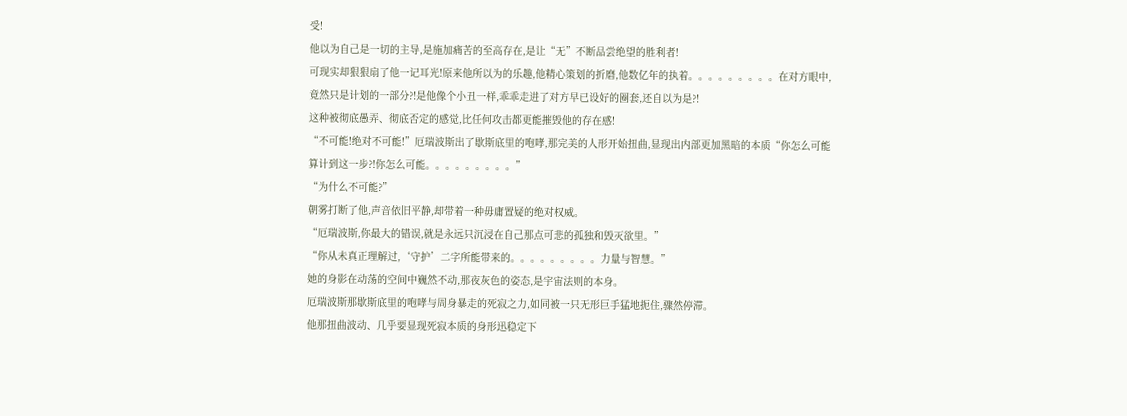受!
他以为自己是一切的主导,是施加痛苦的至高存在,是让“无”不断品尝绝望的胜利者!
可现实却狠狠扇了他一记耳光!原来他所以为的乐趣,他精心策划的折磨,他数亿年的执着。。。。。。。。。在对方眼中,竟然只是计划的一部分?!是他像个小丑一样,乖乖走进了对方早已设好的圈套,还自以为是?!
这种被彻底愚弄、彻底否定的感觉,比任何攻击都更能摧毁他的存在感!
“不可能!绝对不可能!”厄瑞波斯出了歇斯底里的咆哮,那完美的人形开始扭曲,显现出内部更加黑暗的本质“你怎么可能算计到这一步?!你怎么可能。。。。。。。。。”
“为什么不可能?”
朝雾打断了他,声音依旧平静,却带着一种毋庸置疑的绝对权威。
“厄瑞波斯,你最大的错误,就是永远只沉浸在自己那点可悲的孤独和毁灭欲里。”
“你从未真正理解过,‘守护’二字所能带来的。。。。。。。。。力量与智慧。”
她的身影在动荡的空间中巍然不动,那夜灰色的姿态,是宇宙法则的本身。
厄瑞波斯那歇斯底里的咆哮与周身暴走的死寂之力,如同被一只无形巨手猛地扼住,骤然停滞。
他那扭曲波动、几乎要显现死寂本质的身形迅稳定下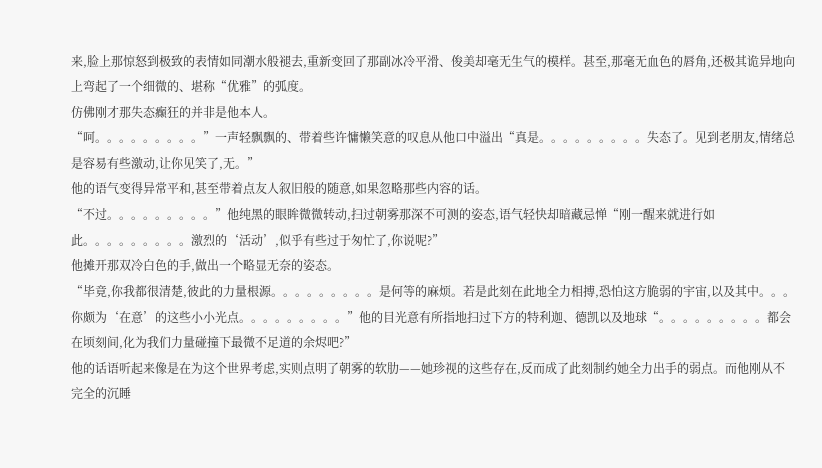来,脸上那惊怒到极致的表情如同潮水般褪去,重新变回了那副冰冷平滑、俊美却毫无生气的模样。甚至,那毫无血色的唇角,还极其诡异地向上弯起了一个细微的、堪称“优雅”的弧度。
仿佛刚才那失态癫狂的并非是他本人。
“呵。。。。。。。。。”一声轻飘飘的、带着些许慵懒笑意的叹息从他口中溢出“真是。。。。。。。。。失态了。见到老朋友,情绪总是容易有些激动,让你见笑了,无。”
他的语气变得异常平和,甚至带着点友人叙旧般的随意,如果忽略那些内容的话。
“不过。。。。。。。。。”他纯黑的眼眸微微转动,扫过朝雾那深不可测的姿态,语气轻快却暗藏忌惮“刚一醒来就进行如此。。。。。。。。。激烈的‘活动’,似乎有些过于匆忙了,你说呢?”
他摊开那双冷白色的手,做出一个略显无奈的姿态。
“毕竟,你我都很清楚,彼此的力量根源。。。。。。。。。是何等的麻烦。若是此刻在此地全力相搏,恐怕这方脆弱的宇宙,以及其中。。。你颇为‘在意’的这些小小光点。。。。。。。。。”他的目光意有所指地扫过下方的特利迦、德凯以及地球“。。。。。。。。。都会在顷刻间,化为我们力量碰撞下最微不足道的余烬吧?”
他的话语听起来像是在为这个世界考虑,实则点明了朝雾的软肋——她珍视的这些存在,反而成了此刻制约她全力出手的弱点。而他刚从不完全的沉睡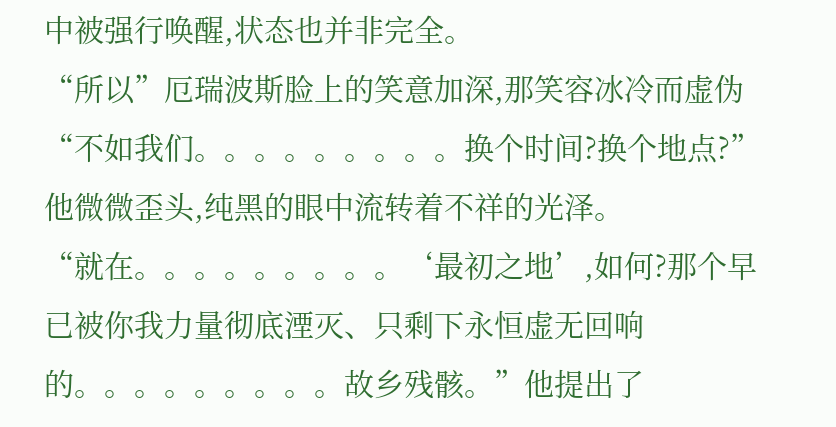中被强行唤醒,状态也并非完全。
“所以”厄瑞波斯脸上的笑意加深,那笑容冰冷而虚伪“不如我们。。。。。。。。。换个时间?换个地点?”
他微微歪头,纯黑的眼中流转着不祥的光泽。
“就在。。。。。。。。。‘最初之地’,如何?那个早已被你我力量彻底湮灭、只剩下永恒虚无回响的。。。。。。。。。故乡残骸。”他提出了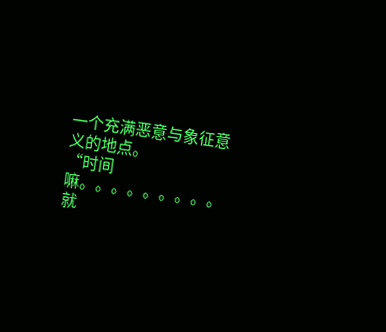一个充满恶意与象征意义的地点。
“时间嘛。。。。。。。。。就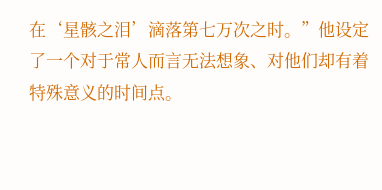在‘星骸之泪’滴落第七万次之时。”他设定了一个对于常人而言无法想象、对他们却有着特殊意义的时间点。